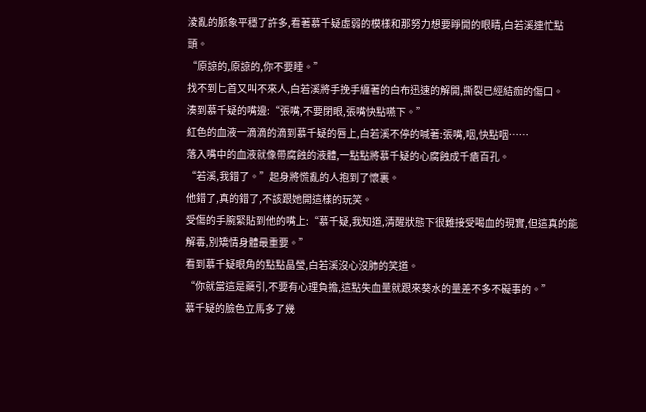淩亂的脈象平穩了許多,看著慕千疑虛弱的模樣和那努力想要睜開的眼睛,白若溪連忙點頭。
“原諒的,原諒的,你不要睡。”
找不到匕首又叫不來人,白若溪將手挽手纏著的白布迅速的解開,撕裂已經結痂的傷口。
湊到慕千疑的嘴邊:“張嘴,不要閉眼,張嘴快點嚥下。”
紅色的血液一滴滴的滴到慕千疑的唇上,白若溪不停的喊著:張嘴,咽,快點咽……
落入嘴中的血液就像帶腐蝕的液體,一點點將慕千疑的心腐蝕成千瘡百孔。
“若溪,我錯了。”起身將慌亂的人抱到了懷裏。
他錯了,真的錯了,不該跟她開這樣的玩笑。
受傷的手腕緊貼到他的嘴上:“慕千疑,我知道,清醒狀態下很難接受喝血的現實,但這真的能解毒,別矯情身體最重要。”
看到慕千疑眼角的點點晶瑩,白若溪沒心沒肺的笑道。
“你就當這是藥引,不要有心理負擔,這點失血量就跟來葵水的量差不多不礙事的。”
慕千疑的臉色立馬多了幾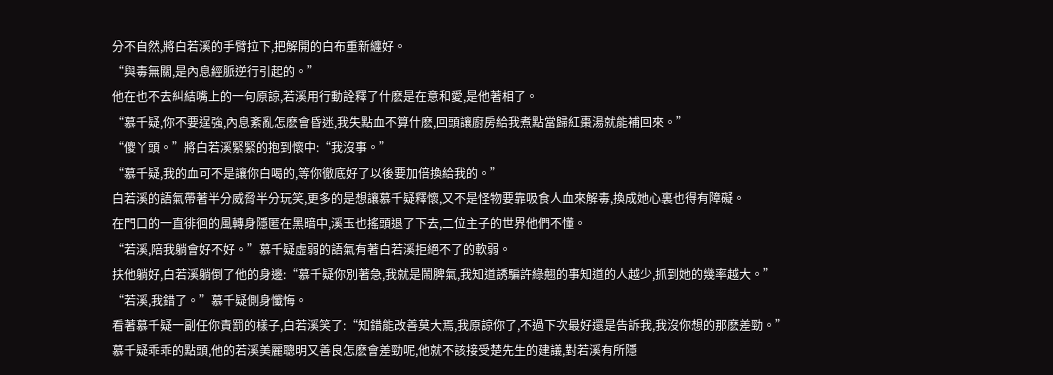分不自然,將白若溪的手臂拉下,把解開的白布重新纏好。
“與毒無關,是內息經脈逆行引起的。”
他在也不去糾結嘴上的一句原諒,若溪用行動詮釋了什麽是在意和愛,是他著相了。
“慕千疑,你不要逞強,內息紊亂怎麽會昏迷,我失點血不算什麽,回頭讓廚房給我煮點當歸紅棗湯就能補回來。”
“傻丫頭。”將白若溪緊緊的抱到懷中:“我沒事。”
“慕千疑,我的血可不是讓你白喝的,等你徹底好了以後要加倍換給我的。”
白若溪的語氣帶著半分威脅半分玩笑,更多的是想讓慕千疑釋懷,又不是怪物要靠吸食人血來解毒,換成她心裏也得有障礙。
在門口的一直徘徊的風轉身隱匿在黑暗中,溪玉也搖頭退了下去,二位主子的世界他們不懂。
“若溪,陪我躺會好不好。”慕千疑虛弱的語氣有著白若溪拒絕不了的軟弱。
扶他躺好,白若溪躺倒了他的身邊:“慕千疑你別著急,我就是鬧脾氣,我知道誘騙許綠翹的事知道的人越少,抓到她的幾率越大。”
“若溪,我錯了。”慕千疑側身懺悔。
看著慕千疑一副任你責罰的樣子,白若溪笑了:“知錯能改善莫大焉,我原諒你了,不過下次最好還是告訴我,我沒你想的那麽差勁。”
慕千疑乖乖的點頭,他的若溪美麗聰明又善良怎麽會差勁呢,他就不該接受楚先生的建議,對若溪有所隱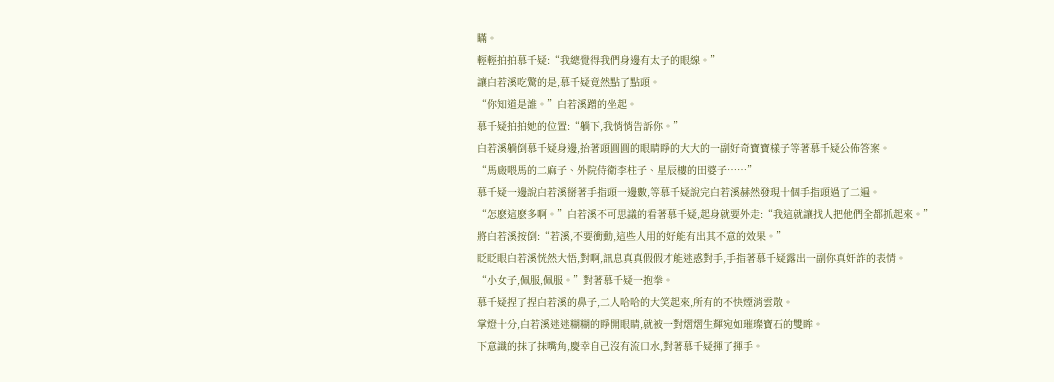瞞。
輕輕拍拍慕千疑:“我總覺得我們身邊有太子的眼線。”
讓白若溪吃驚的是,慕千疑竟然點了點頭。
“你知道是誰。”白若溪蹭的坐起。
慕千疑拍拍她的位置:“躺下,我悄悄告訴你。”
白若溪躺倒慕千疑身邊,抬著頭圓圓的眼睛睜的大大的一副好奇寶寶樣子等著慕千疑公佈答案。
“馬廄喂馬的二麻子、外院侍衛李柱子、星辰樓的田婆子……”
慕千疑一邊說白若溪掰著手指頭一邊數,等慕千疑說完白若溪赫然發現十個手指頭過了二遍。
“怎麽這麽多啊。”白若溪不可思議的看著慕千疑,起身就要外走:“我這就讓找人把他們全都抓起來。”
將白若溪按倒:“若溪,不要衝動,這些人用的好能有出其不意的效果。”
眨眨眼白若溪恍然大悟,對啊,訊息真真假假才能迷惑對手,手指著慕千疑露出一副你真奸詐的表情。
“小女子,佩服,佩服。”對著慕千疑一抱拳。
慕千疑捏了捏白若溪的鼻子,二人哈哈的大笑起來,所有的不快煙消雲散。
掌燈十分,白若溪迷迷糊糊的睜開眼睛,就被一對熠熠生輝宛如璀璨寶石的雙眸。
下意識的抹了抹嘴角,慶幸自己沒有流口水,對著慕千疑揮了揮手。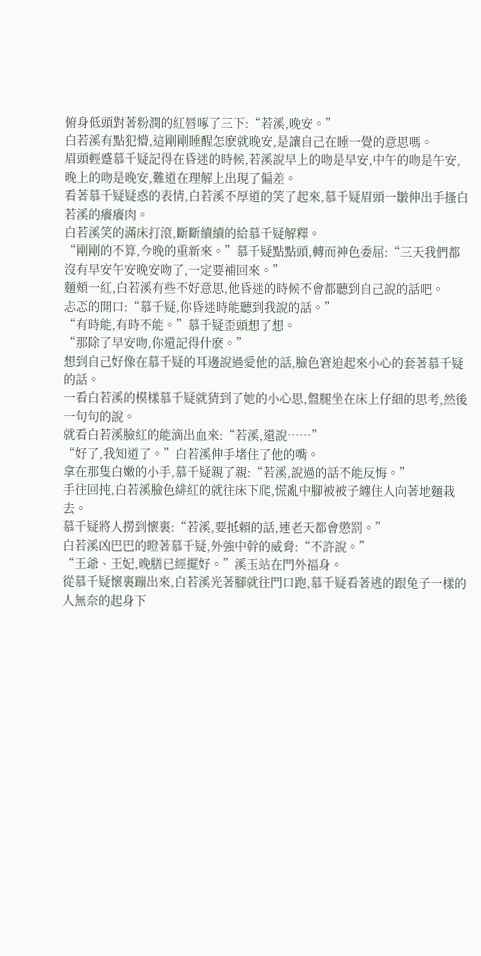俯身低頭對著粉潤的紅唇啄了三下:“若溪,晚安。”
白若溪有點犯懵,這剛剛睡醒怎麽就晚安,是讓自己在睡一覺的意思嗎。
眉頭輕蹙慕千疑記得在昏迷的時候,若溪說早上的吻是早安,中午的吻是午安,晚上的吻是晚安,難道在理解上出現了偏差。
看著慕千疑疑惑的表情,白若溪不厚道的笑了起來,慕千疑眉頭一皺伸出手搔白若溪的癢癢肉。
白若溪笑的滿床打滾,斷斷續續的給慕千疑解釋。
“剛剛的不算,今晚的重新來。”慕千疑點點頭,轉而神色委屈:“三天我們都沒有早安午安晚安吻了,一定要補回來。”
麵頰一紅,白若溪有些不好意思,他昏迷的時候不會都聽到自己說的話吧。
忐忑的開口:“慕千疑,你昏迷時能聽到我說的話。”
“有時能,有時不能。”慕千疑歪頭想了想。
“那除了早安吻,你還記得什麽。”
想到自己好像在慕千疑的耳邊說過愛他的話,臉色窘迫起來小心的套著慕千疑的話。
一看白若溪的模樣慕千疑就猜到了她的小心思,盤腿坐在床上仔細的思考,然後一句句的說。
就看白若溪臉紅的能滴出血來:“若溪,還說……”
“好了,我知道了。”白若溪伸手堵住了他的嘴。
拿在那隻白嫩的小手,慕千疑親了親:“若溪,說過的話不能反悔。”
手往回扽,白若溪臉色緋紅的就往床下爬,慌亂中腳被被子纏住人向著地麵栽去。
慕千疑將人撈到懷裏:“若溪,要抵賴的話,連老天都會懲罰。”
白若溪凶巴巴的瞪著慕千疑,外強中幹的威脅:“不許說。”
“王爺、王妃,晚膳已經擺好。”溪玉站在門外福身。
從慕千疑懷裏蹦出來,白若溪光著腳就往門口跑,慕千疑看著逃的跟兔子一樣的人無奈的起身下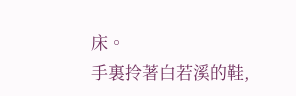床。
手裏拎著白若溪的鞋,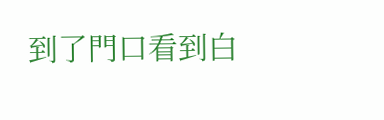到了門口看到白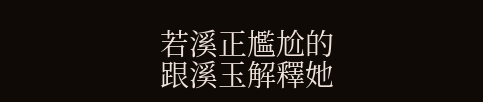若溪正尷尬的跟溪玉解釋她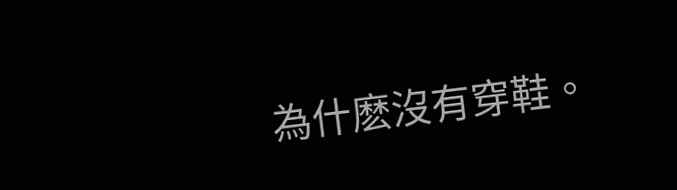為什麽沒有穿鞋。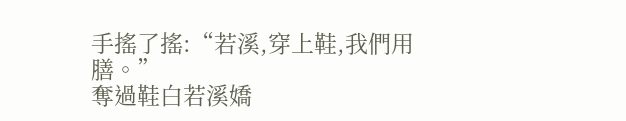手搖了搖:“若溪,穿上鞋,我們用膳。”
奪過鞋白若溪嬌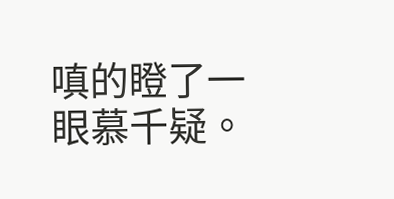嗔的瞪了一眼慕千疑。